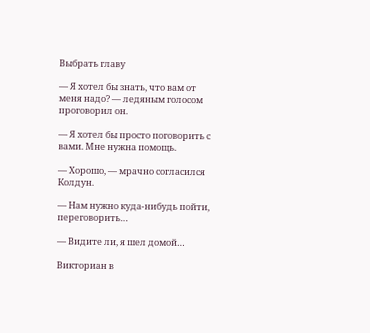Выбрать главу

— Я хотел бы знать, что вам от меня надо? — ледяным голосом проговорил он.

— Я хотел бы просто поговорить с вами. Мне нужна помощь.

— Хорошо, — мрачно согласился Колдун.

— Нам нужно куда-нибудь пойти, переговорить…

— Видите ли, я шел домой…

Викториан в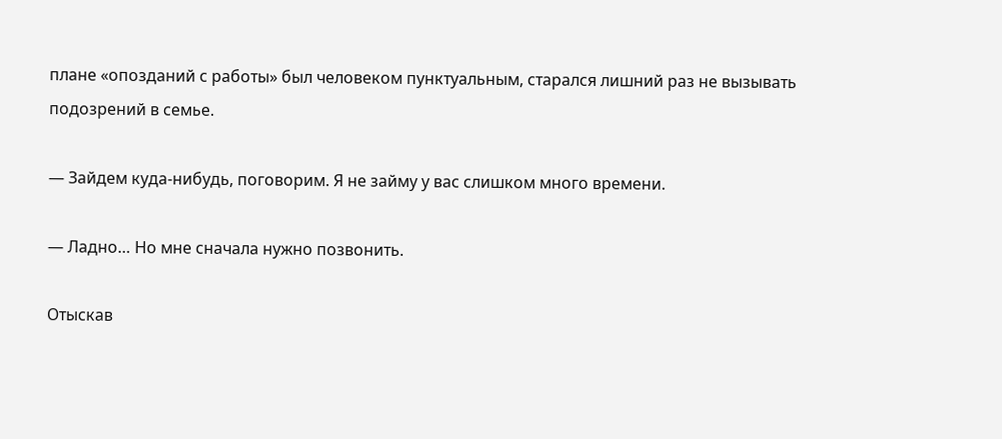плане «опозданий с работы» был человеком пунктуальным, старался лишний раз не вызывать подозрений в семье.

— Зайдем куда-нибудь, поговорим. Я не займу у вас слишком много времени.

— Ладно… Но мне сначала нужно позвонить.

Отыскав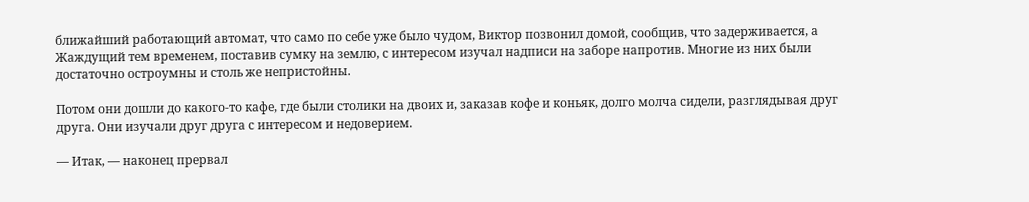ближайший работающий автомат, что само по себе уже было чудом, Виктор позвонил домой, сообщив, что задерживается, а Жаждущий тем временем, поставив сумку на землю, с интересом изучал надписи на заборе напротив. Многие из них были достаточно остроумны и столь же непристойны.

Потом они дошли до какого-то кафе, где были столики на двоих и, заказав кофе и коньяк, долго молча сидели, разглядывая друг друга. Они изучали друг друга с интересом и недоверием.

— Итак, — наконец прервал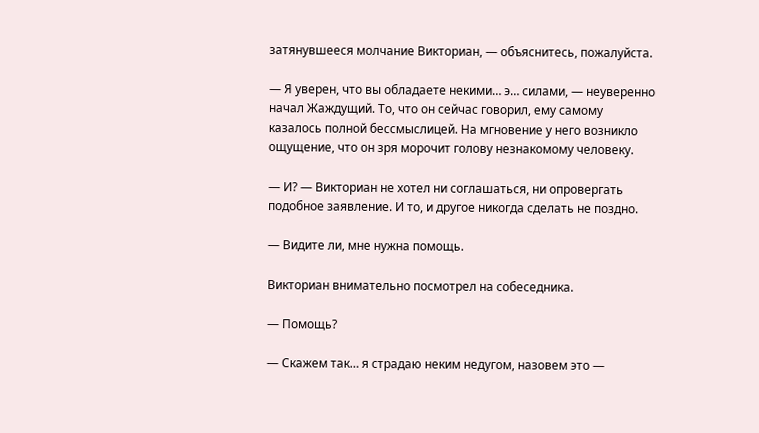затянувшееся молчание Викториан, — объяснитесь, пожалуйста.

— Я уверен, что вы обладаете некими… э… силами, — неуверенно начал Жаждущий. То, что он сейчас говорил, ему самому казалось полной бессмыслицей. На мгновение у него возникло ощущение, что он зря морочит голову незнакомому человеку.

— И? — Викториан не хотел ни соглашаться, ни опровергать подобное заявление. И то, и другое никогда сделать не поздно.

— Видите ли, мне нужна помощь.

Викториан внимательно посмотрел на собеседника.

— Помощь?

— Скажем так… я страдаю неким недугом, назовем это —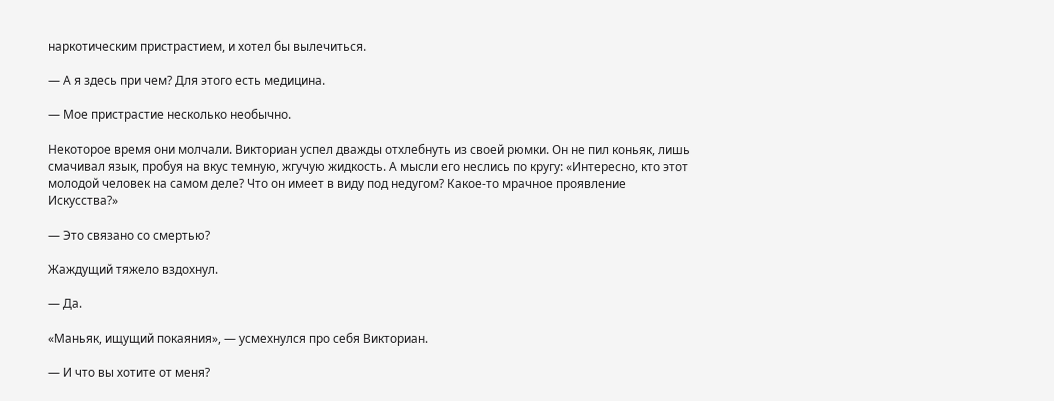наркотическим пристрастием, и хотел бы вылечиться.

— А я здесь при чем? Для этого есть медицина.

— Мое пристрастие несколько необычно.

Некоторое время они молчали. Викториан успел дважды отхлебнуть из своей рюмки. Он не пил коньяк, лишь смачивал язык, пробуя на вкус темную, жгучую жидкость. А мысли его неслись по кругу: «Интересно, кто этот молодой человек на самом деле? Что он имеет в виду под недугом? Какое-то мрачное проявление Искусства?»

— Это связано со смертью?

Жаждущий тяжело вздохнул.

— Да.

«Маньяк, ищущий покаяния», — усмехнулся про себя Викториан.

— И что вы хотите от меня?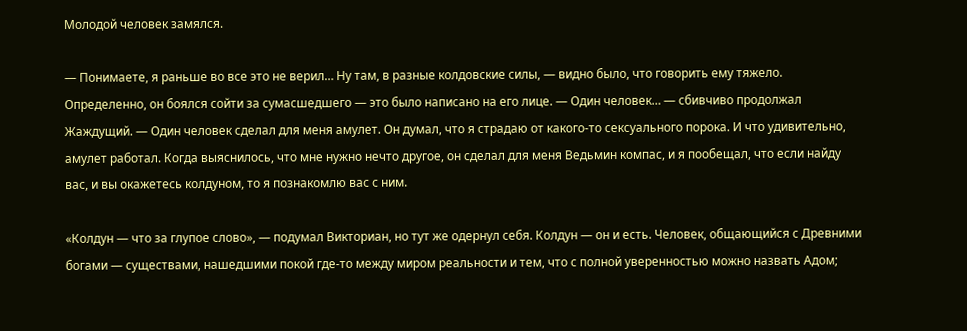Молодой человек замялся.

— Понимаете, я раньше во все это не верил… Ну там, в разные колдовские силы, — видно было, что говорить ему тяжело. Определенно, он боялся сойти за сумасшедшего — это было написано на его лице. — Один человек… — сбивчиво продолжал Жаждущий. — Один человек сделал для меня амулет. Он думал, что я страдаю от какого-то сексуального порока. И что удивительно, амулет работал. Когда выяснилось, что мне нужно нечто другое, он сделал для меня Ведьмин компас, и я пообещал, что если найду вас, и вы окажетесь колдуном, то я познакомлю вас с ним.

«Колдун — что за глупое слово», — подумал Викториан, но тут же одернул себя. Колдун — он и есть. Человек, общающийся с Древними богами — существами, нашедшими покой где-то между миром реальности и тем, что с полной уверенностью можно назвать Адом;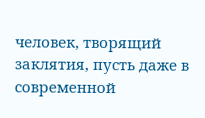человек, творящий заклятия, пусть даже в современной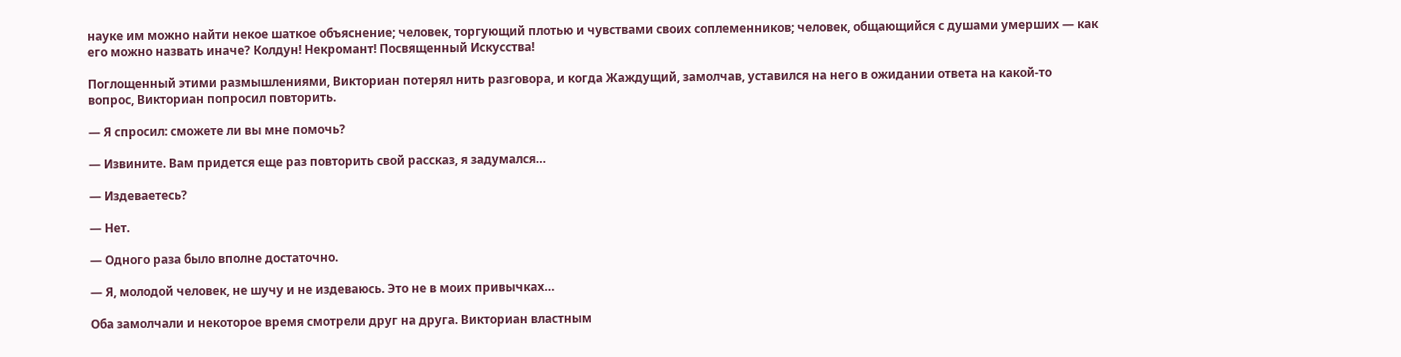науке им можно найти некое шаткое объяснение; человек, торгующий плотью и чувствами своих соплеменников; человек, общающийся с душами умерших — как его можно назвать иначе? Колдун! Некромант! Посвященный Искусства!

Поглощенный этими размышлениями, Викториан потерял нить разговора, и когда Жаждущий, замолчав, уставился на него в ожидании ответа на какой-то вопрос, Викториан попросил повторить.

— Я спросил: сможете ли вы мне помочь?

— Извините. Вам придется еще раз повторить свой рассказ, я задумался…

— Издеваетесь?

— Нет.

— Одного раза было вполне достаточно.

— Я, молодой человек, не шучу и не издеваюсь. Это не в моих привычках…

Оба замолчали и некоторое время смотрели друг на друга. Викториан властным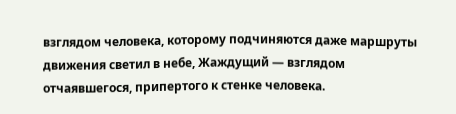взглядом человека, которому подчиняются даже маршруты движения светил в небе, Жаждущий — взглядом отчаявшегося, припертого к стенке человека.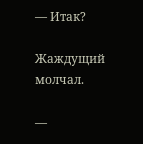— Итак?

Жаждущий молчал.

—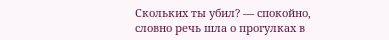Скольких ты убил? — спокойно, словно речь шла о прогулках в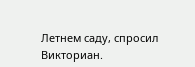Летнем саду, спросил Викториан.